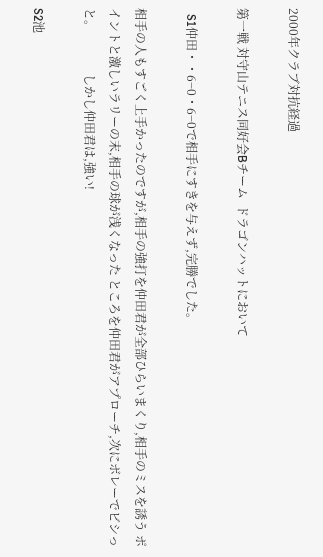2000年クラブ対抗経過

第一戦 対守山テニス同好会Bチーム  ドラゴンハットにおいて

  S1仲田・・6−0・6−0で相手にすきを与えず,完勝でした。

相手の人もすごく上手かったのですが,相手の強打を仲田君が全部ひらいまくり,相手のミスを誘う ポイントと激しいラリーの末,相手の球が浅くなった ところを仲田君がアプローチ,次にボレーでビシっと。              しかし仲田君は,強い!

S2池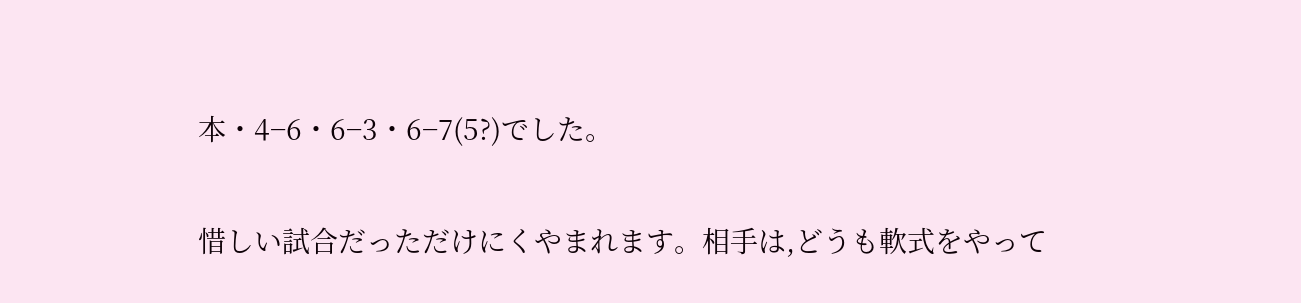本・4−6・6−3・6−7(5?)でした。

惜しい試合だっただけにくやまれます。相手は,どうも軟式をやって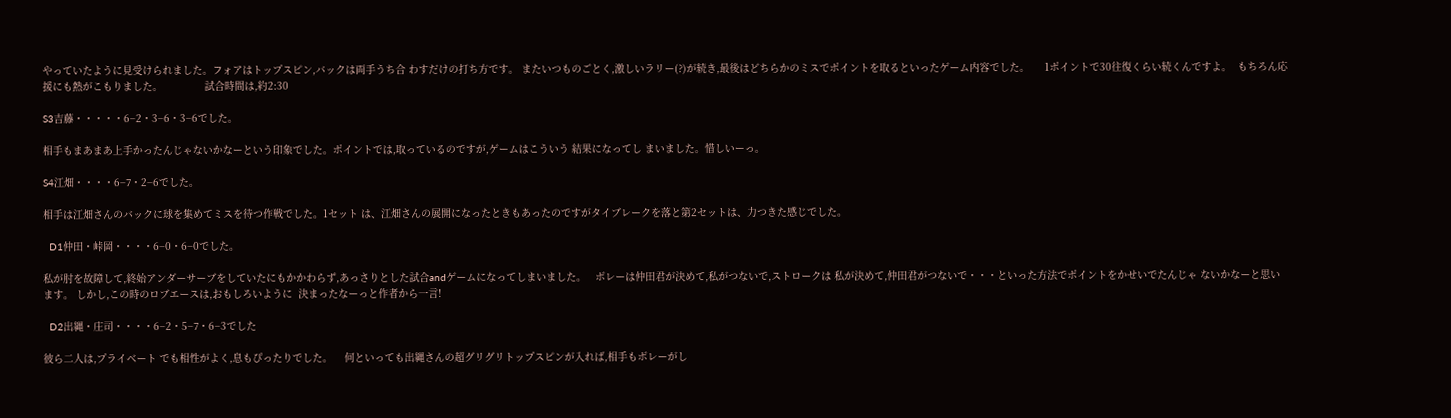やっていたように見受けられました。フォアはトップスピン,バックは両手うち合 わすだけの打ち方です。 またいつものごとく,激しいラリー(?)が続き,最後はどちらかのミスでポイントを取るといったゲーム内容でした。     1ポイントで30往復くらい続くんですよ。  もちろん応援にも熱がこもりました。              試合時間は,約2:30

S3吉藤・・・・・6−2・3−6・3−6でした。

相手もまあまあ上手かったんじゃないかなーという印象でした。ポイントでは,取っているのですが,ゲームはこういう 結果になってし まいました。惜しいーっ。

S4江畑・・・・6−7・2−6でした。

相手は江畑さんのバックに球を集めてミスを待つ作戦でした。1セット は、江畑さんの展開になったときもあったのですがタイブレークを落と第2セットは、力つきた感じでした。

  D1仲田・峠岡・・・・6−0・6−0でした。

私が肘を故障して,終始アンダーサーブをしていたにもかかわらず,あっさりとした試合andゲームになってしまいました。   ボレーは仲田君が決めて,私がつないで,ストロークは 私が決めて,仲田君がつないで・・・といった方法でポイントをかせいでたんじゃ ないかなーと思います。 しかし,この時のロブエースは,おもしろいように  決まったなーっと作者から一言!

  D2出縄・庄司・・・・6−2・5−7・6−3でした

彼ら二人は,プライベート でも相性がよく,息もぴったりでした。    何といっても出縄さんの超グリグリトップスピンが入れば,相手もボレーがし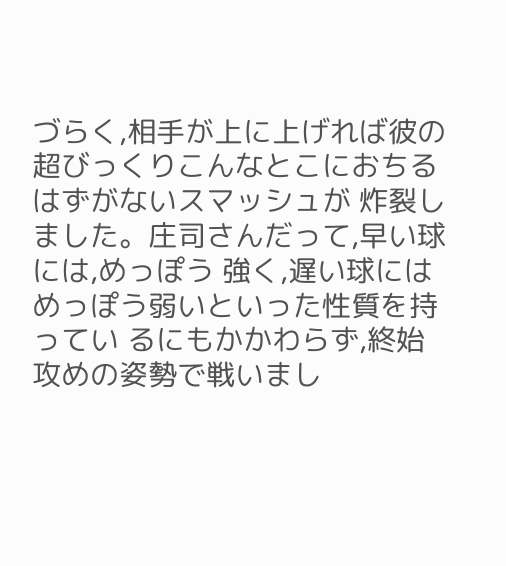づらく,相手が上に上げれば彼の超びっくりこんなとこにおちるはずがないスマッシュが 炸裂しました。庄司さんだって,早い球には,めっぽう 強く,遅い球にはめっぽう弱いといった性質を持ってい るにもかかわらず,終始攻めの姿勢で戦いまし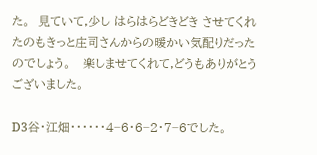た。  見ていて,少し はらはらどきどき させてくれたのもきっと庄司さんからの暖かい気配りだったのでしょう。   楽しませてくれて,どうもありがとうございました。

D3谷・江畑・・・・・・4−6・6−2・7−6でした。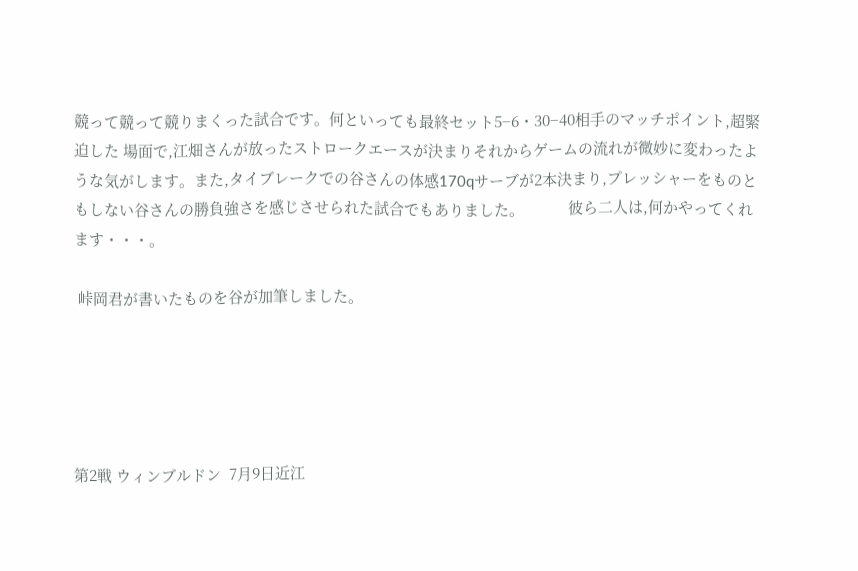競って競って競りまくった試合です。何といっても最終セット5−6・30−40相手のマッチポイント,超緊迫した 場面で,江畑さんが放ったストロークエースが決まりそれからゲームの流れが微妙に変わったような気がします。また,タイブレークでの谷さんの体感170qサーブが2本決まり,プレッシャーをものともしない谷さんの勝負強さを感じさせられた試合でもありました。           彼ら二人は,何かやってくれます・・・。

 峠岡君が書いたものを谷が加筆しました。





第2戦 ウィンブルドン  7月9日近江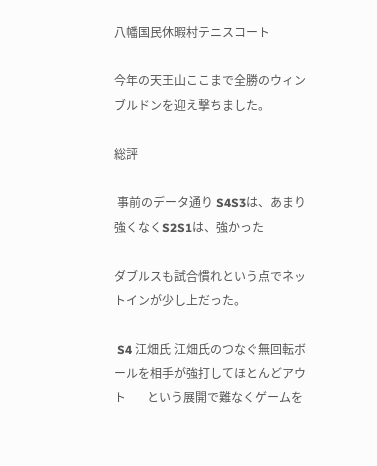八幡国民休暇村テニスコート

今年の天王山ここまで全勝のウィンブルドンを迎え撃ちました。

総評

 事前のデータ通り S4S3は、あまり強くなくS2S1は、強かった

ダブルスも試合慣れという点でネットインが少し上だった。

 S4 江畑氏 江畑氏のつなぐ無回転ボールを相手が強打してほとんどアウト       という展開で難なくゲームを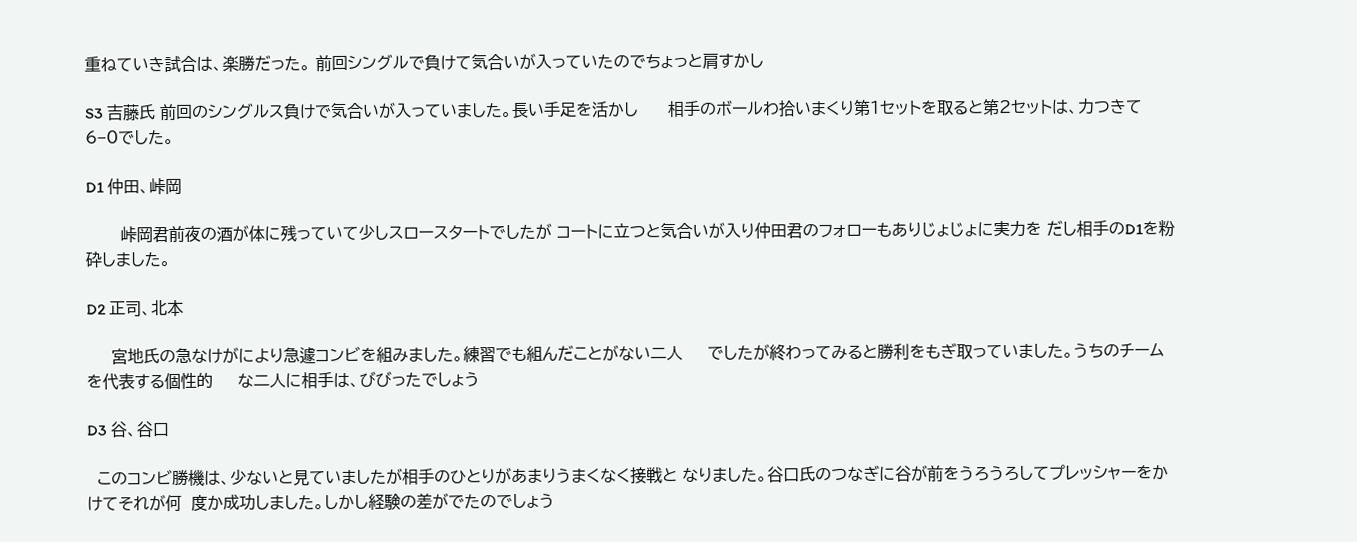重ねていき試合は、楽勝だった。 前回シングルで負けて気合いが入っていたのでちょっと肩すかし

S3 吉藤氏 前回のシングルス負けで気合いが入っていました。長い手足を活かし      相手のボールわ拾いまくり第1セットを取ると第2セットは、力つきて  6−0でした。

D1 仲田、峠岡

       峠岡君前夜の酒が体に残っていて少しスロースタートでしたが コートに立つと気合いが入り仲田君のフォローもありじょじょに実力を だし相手のD1を粉砕しました。

D2 正司、北本

     宮地氏の急なけがにより急遽コンビを組みました。練習でも組んだことがない二人     でしたが終わってみると勝利をもぎ取っていました。うちのチームを代表する個性的     な二人に相手は、びびったでしょう

D3 谷、谷口

  このコンビ勝機は、少ないと見ていましたが相手のひとりがあまりうまくなく接戦と なりました。谷口氏のつなぎに谷が前をうろうろしてプレッシャーをかけてそれが何  度か成功しました。しかし経験の差がでたのでしょう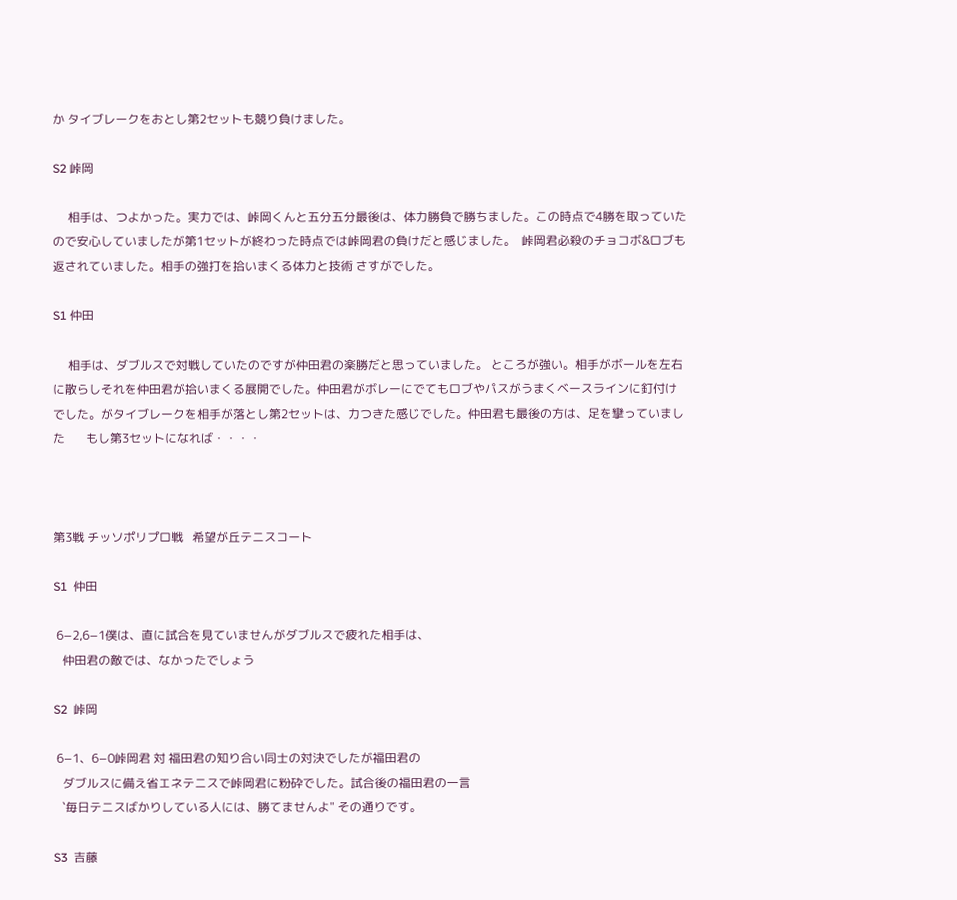か タイブレークをおとし第2セットも競り負けました。

S2 峠岡

     相手は、つよかった。実力では、峠岡くんと五分五分最後は、体力勝負で勝ちました。この時点で4勝を取っていたので安心していましたが第1セットが終わった時点では峠岡君の負けだと感じました。  峠岡君必殺のチョコボ&ロブも返されていました。相手の強打を拾いまくる体力と技術 さすがでした。

S1 仲田

     相手は、ダブルスで対戦していたのですが仲田君の楽勝だと思っていました。 ところが強い。相手がボールを左右に散らしそれを仲田君が拾いまくる展開でした。仲田君がボレーにでてもロブやパスがうまくベースラインに釘付けでした。がタイブレークを相手が落とし第2セットは、力つきた感じでした。仲田君も最後の方は、足を攣っていました       もし第3セットになれば・・・・



第3戦 チッソポリプロ戦   希望が丘テニスコート

S1  仲田

 6−2,6−1僕は、直に試合を見ていませんがダブルスで疲れた相手は、
   仲田君の敵では、なかったでしょう

S2  峠岡

 6−1、6−0峠岡君 対 福田君の知り合い同士の対決でしたが福田君の
   ダブルスに備え省エネテニスで峠岡君に粉砕でした。試合後の福田君の一言
   `毎日テニスばかりしている人には、勝てませんよ" その通りです。

S3  吉藤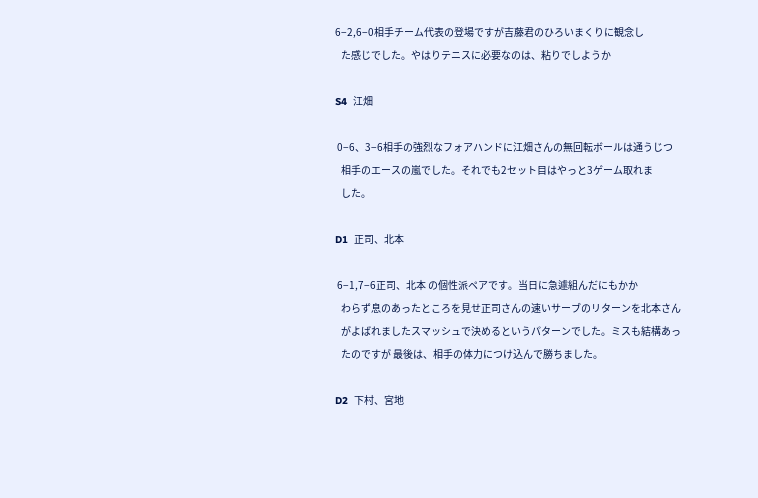6−2,6−0相手チーム代表の登場ですが吉藤君のひろいまくりに観念し
   た感じでした。やはりテニスに必要なのは、粘りでしようか

S4  江畑

 0−6、3−6相手の強烈なフォアハンドに江畑さんの無回転ボールは通うじつ
   相手のエースの嵐でした。それでも2セット目はやっと3ゲーム取れま
   した。

D1  正司、北本

 6−1,7−6正司、北本 の個性派ペアです。当日に急遽組んだにもかか
   わらず息のあったところを見せ正司さんの速いサーブのリターンを北本さん
   がよばれましたスマッシュで決めるというパターンでした。ミスも結構あっ
   たのですが 最後は、相手の体力につけ込んで勝ちました。

D2  下村、宮地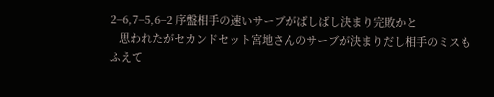2−6,7−5,6−2 序盤相手の速いサーブがばしばし決まり完敗かと
   思われたがセカンドセット宮地さんのサーブが決まりだし相手のミスもふえて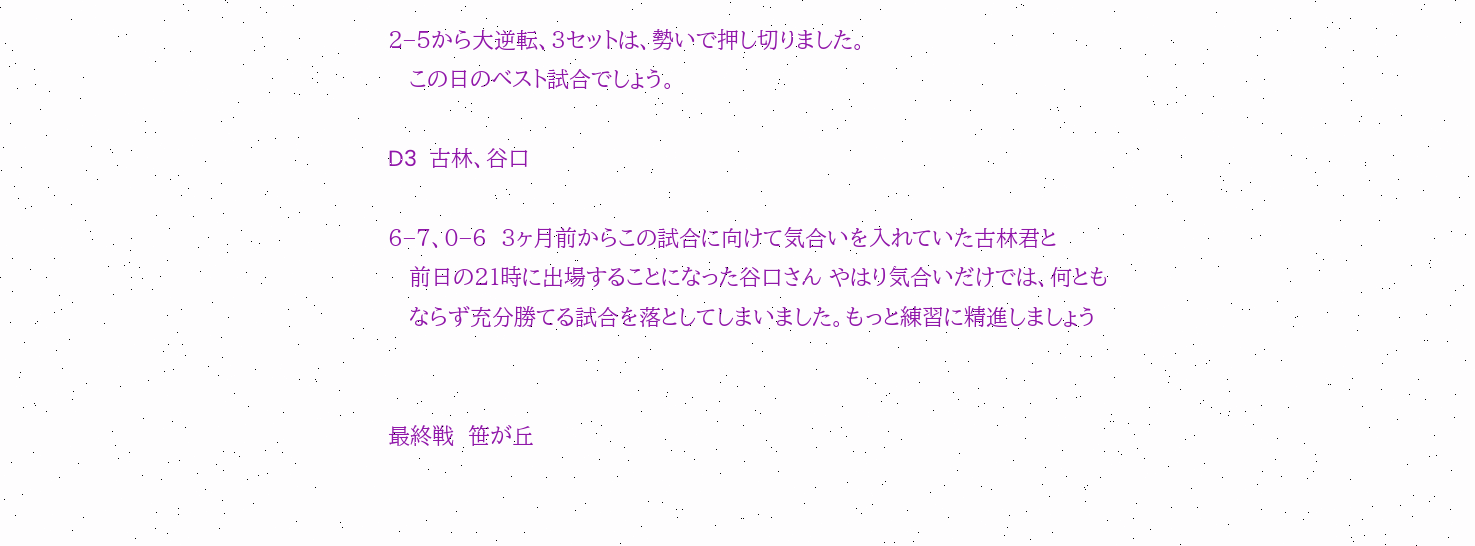2−5から大逆転、3セットは、勢いで押し切りました。
   この日のベスト試合でしょう。

D3  古林、谷口

6−7、0−6  3ヶ月前からこの試合に向けて気合いを入れていた古林君と
   前日の21時に出場することになった谷口さん やはり気合いだけでは、何とも
   ならず充分勝てる試合を落としてしまいました。もっと練習に精進しましょう


最終戦  笹が丘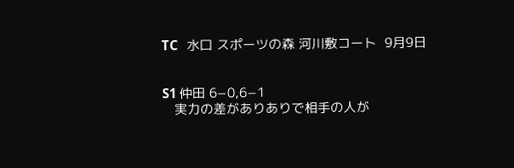TC   水口 スポーツの森 河川敷コート  9月9日


S1 仲田 6−0,6−1
   実力の差がありありで相手の人が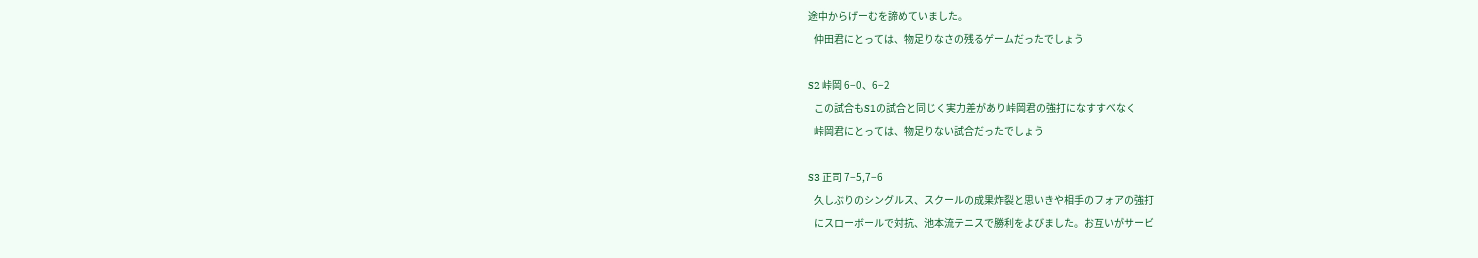途中からげーむを諦めていました。
   仲田君にとっては、物足りなさの残るゲームだったでしょう

S2 峠岡 6−0、6−2
   この試合もS1の試合と同じく実力差があり峠岡君の強打になすすべなく
   峠岡君にとっては、物足りない試合だったでしょう

S3 正司 7−5,7−6
   久しぶりのシングルス、スクールの成果炸裂と思いきや相手のフォアの強打
   にスローボールで対抗、池本流テニスで勝利をよびました。お互いがサービ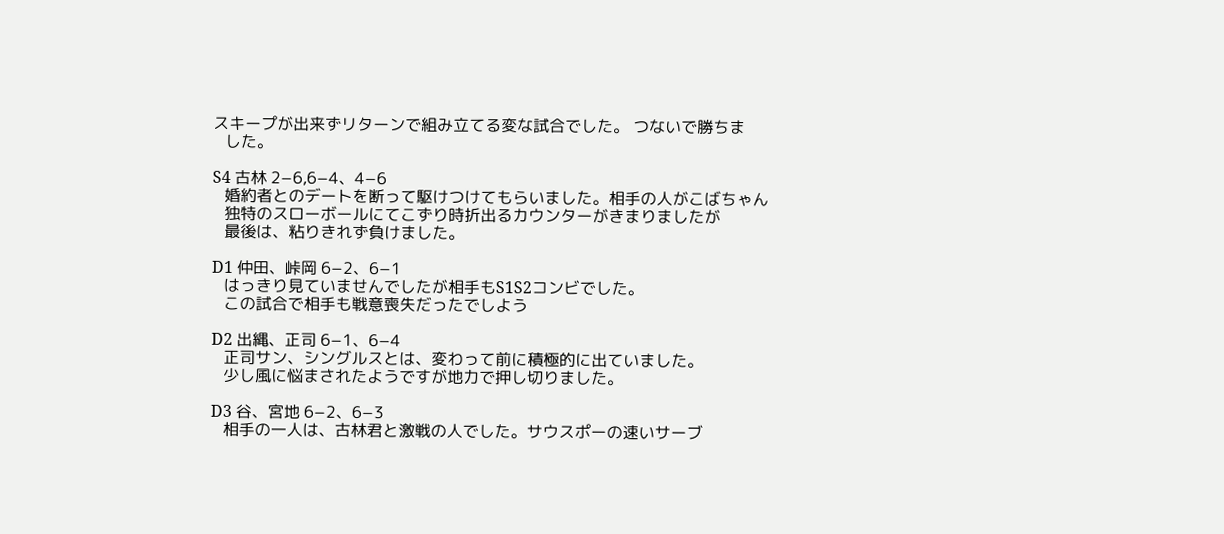スキープが出来ずリターンで組み立てる変な試合でした。 つないで勝ちま
   した。

S4 古林 2−6,6−4、4−6
   婚約者とのデートを断って駆けつけてもらいました。相手の人がこばちゃん
   独特のスローボールにてこずり時折出るカウンターがきまりましたが
   最後は、粘りきれず負けました。

D1 仲田、峠岡 6−2、6−1
   はっきり見ていませんでしたが相手もS1S2コンビでした。
   この試合で相手も戦意喪失だったでしよう

D2 出縄、正司 6−1、6−4
   正司サン、シングルスとは、変わって前に積極的に出ていました。
   少し風に悩まされたようですが地力で押し切りました。

D3 谷、宮地 6−2、6−3
   相手の一人は、古林君と激戦の人でした。サウスポーの速いサーブ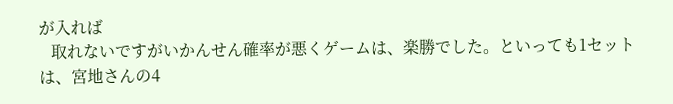が入れば
   取れないですがいかんせん確率が悪くゲームは、楽勝でした。といっても1セットは、宮地さんの4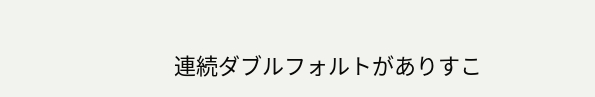連続ダブルフォルトがありすこ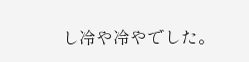し冷や冷やでした。